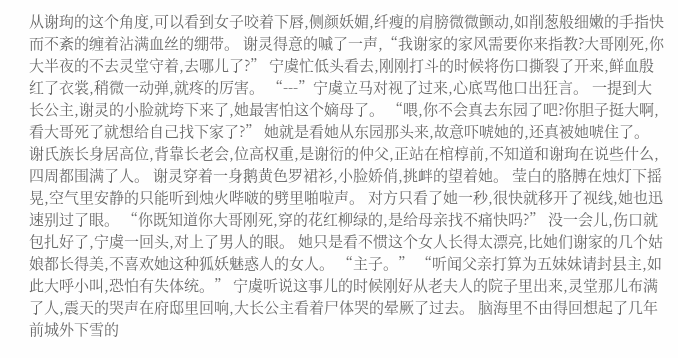从谢珣的这个角度,可以看到女子咬着下唇,侧颜妖媚,纤瘦的肩膀微微颤动,如削葱般细嫩的手指快而不紊的缠着沾满血丝的绷带。 谢灵得意的嘁了一声,“我谢家的家风需要你来指教?大哥刚死,你大半夜的不去灵堂守着,去哪儿了?” 宁虞忙低头看去,刚刚打斗的时候将伤口撕裂了开来,鲜血殷红了衣裳,稍微一动弹,就疼的厉害。 “---”宁虞立马对视了过来,心底骂他口出狂言。 一提到大长公主,谢灵的小脸就垮下来了,她最害怕这个嫡母了。 “喂,你不会真去东园了吧?你胆子挺大啊,看大哥死了就想给自己找下家了?” 她就是看她从东园那头来,故意吓唬她的,还真被她唬住了。 谢氏族长身居高位,背靠长老会,位高权重,是谢衍的仲父,正站在棺椁前,不知道和谢珣在说些什么,四周都围满了人。 谢灵穿着一身鹅黄色罗裙衫,小脸娇俏,挑衅的望着她。 莹白的胳膊在烛灯下摇晃,空气里安静的只能听到烛火哔啵的劈里啪啦声。 对方只看了她一秒,很快就移开了视线,她也迅速别过了眼。 “你既知道你大哥刚死,穿的花红柳绿的,是给母亲找不痛快吗?” 没一会儿,伤口就包扎好了,宁虞一回头,对上了男人的眼。 她只是看不惯这个女人长得太漂亮,比她们谢家的几个姑娘都长得美,不喜欢她这种狐妖魅惑人的女人。 “主子。” “听闻父亲打算为五妹妹请封县主,如此大呼小叫,恐怕有失体统。” 宁虞听说这事儿的时候刚好从老夫人的院子里出来,灵堂那儿布满了人,震天的哭声在府邸里回响,大长公主看着尸体哭的晕厥了过去。 脑海里不由得回想起了几年前城外下雪的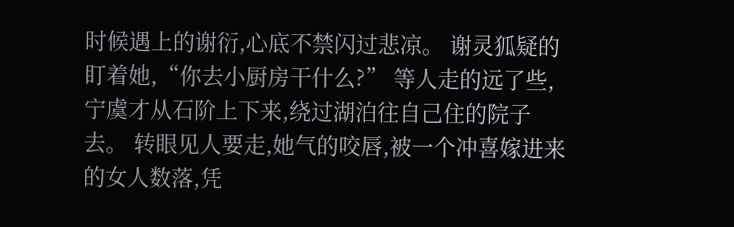时候遇上的谢衍,心底不禁闪过悲凉。 谢灵狐疑的盯着她,“你去小厨房干什么?” 等人走的远了些,宁虞才从石阶上下来,绕过湖泊往自己住的院子去。 转眼见人要走,她气的咬唇,被一个冲喜嫁进来的女人数落,凭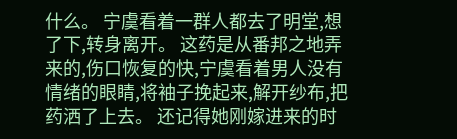什么。 宁虞看着一群人都去了明堂,想了下,转身离开。 这药是从番邦之地弄来的,伤口恢复的快,宁虞看着男人没有情绪的眼睛,将袖子挽起来,解开纱布,把药洒了上去。 还记得她刚嫁进来的时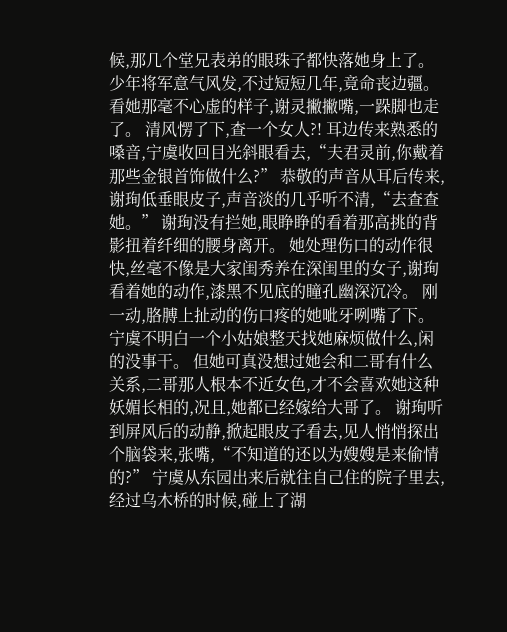候,那几个堂兄表弟的眼珠子都快落她身上了。 少年将军意气风发,不过短短几年,竟命丧边疆。 看她那毫不心虚的样子,谢灵撇撇嘴,一跺脚也走了。 清风愣了下,查一个女人?! 耳边传来熟悉的嗓音,宁虞收回目光斜眼看去,“夫君灵前,你戴着那些金银首饰做什么?” 恭敬的声音从耳后传来,谢珣低垂眼皮子,声音淡的几乎听不清,“去查查她。” 谢珣没有拦她,眼睁睁的看着那高挑的背影扭着纤细的腰身离开。 她处理伤口的动作很快,丝毫不像是大家闺秀养在深闺里的女子,谢珣看着她的动作,漆黑不见底的瞳孔幽深沉冷。 刚一动,胳膊上扯动的伤口疼的她呲牙咧嘴了下。 宁虞不明白一个小姑娘整天找她麻烦做什么,闲的没事干。 但她可真没想过她会和二哥有什么关系,二哥那人根本不近女色,才不会喜欢她这种妖媚长相的,况且,她都已经嫁给大哥了。 谢珣听到屏风后的动静,掀起眼皮子看去,见人悄悄探出个脑袋来,张嘴,“不知道的还以为嫂嫂是来偷情的?” 宁虞从东园出来后就往自己住的院子里去,经过乌木桥的时候,碰上了湖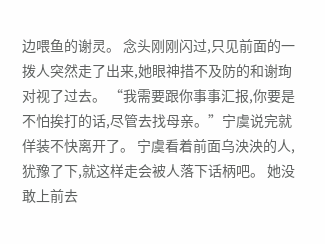边喂鱼的谢灵。 念头刚刚闪过,只见前面的一拨人突然走了出来,她眼神措不及防的和谢珣对视了过去。 “我需要跟你事事汇报,你要是不怕挨打的话,尽管去找母亲。”宁虞说完就佯装不快离开了。 宁虞看着前面乌泱泱的人,犹豫了下,就这样走会被人落下话柄吧。 她没敢上前去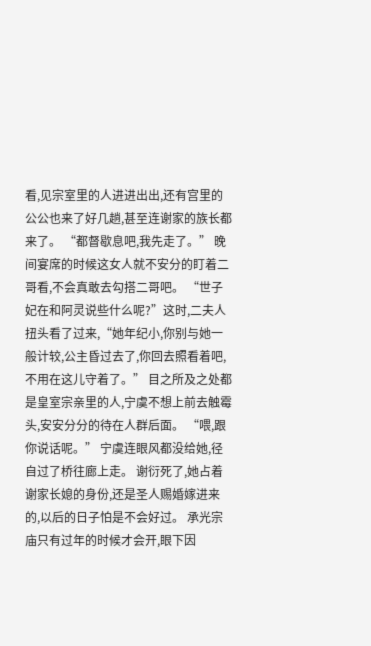看,见宗室里的人进进出出,还有宫里的公公也来了好几趟,甚至连谢家的族长都来了。 “都督歇息吧,我先走了。” 晚间宴席的时候这女人就不安分的盯着二哥看,不会真敢去勾搭二哥吧。 “世子妃在和阿灵说些什么呢?”这时,二夫人扭头看了过来,“她年纪小,你别与她一般计较,公主昏过去了,你回去照看着吧,不用在这儿守着了。” 目之所及之处都是皇室宗亲里的人,宁虞不想上前去触霉头,安安分分的待在人群后面。 “喂,跟你说话呢。” 宁虞连眼风都没给她,径自过了桥往廊上走。 谢衍死了,她占着谢家长媳的身份,还是圣人赐婚嫁进来的,以后的日子怕是不会好过。 承光宗庙只有过年的时候才会开,眼下因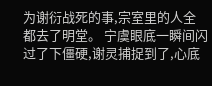为谢衍战死的事,宗室里的人全都去了明堂。 宁虞眼底一瞬间闪过了下僵硬,谢灵捕捉到了,心底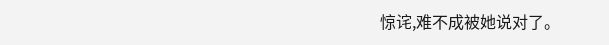惊诧,难不成被她说对了。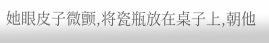她眼皮子微颤,将瓷瓶放在桌子上,朝他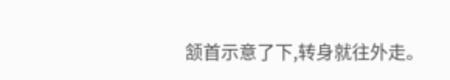颔首示意了下,转身就往外走。